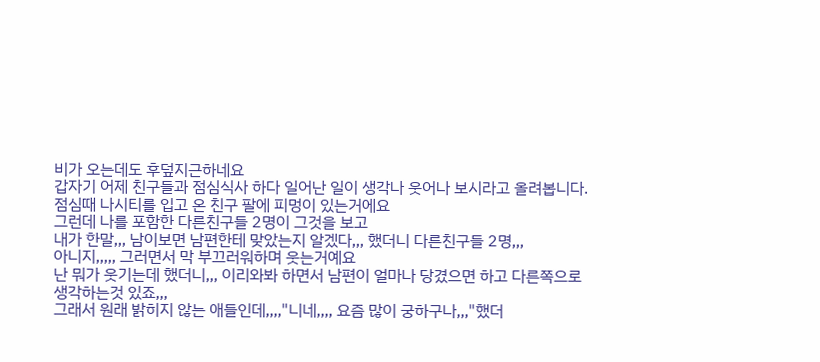비가 오는데도 후덮지근하네요
갑자기 어제 친구들과 점심식사 하다 일어난 일이 생각나 웃어나 보시라고 올려봅니다.
점심때 나시티를 입고 온 친구 팔에 피멍이 있는거에요
그런데 나를 포함한 다른친구들 2명이 그것을 보고
내가 한말,,, 남이보면 남편한테 맞았는지 알겠다,,, 했더니 다른친구들 2명,,,
아니지,,,,, 그러면서 막 부끄러워하며 웃는거예요
난 뭐가 웃기는데 했더니,,, 이리와봐 하면서 남편이 얼마나 당겼으면 하고 다른쪽으로
생각하는것 있죠,,,
그래서 원래 밝히지 않는 애들인데,,,,"니네,,,, 요즘 많이 궁하구나,,,"했더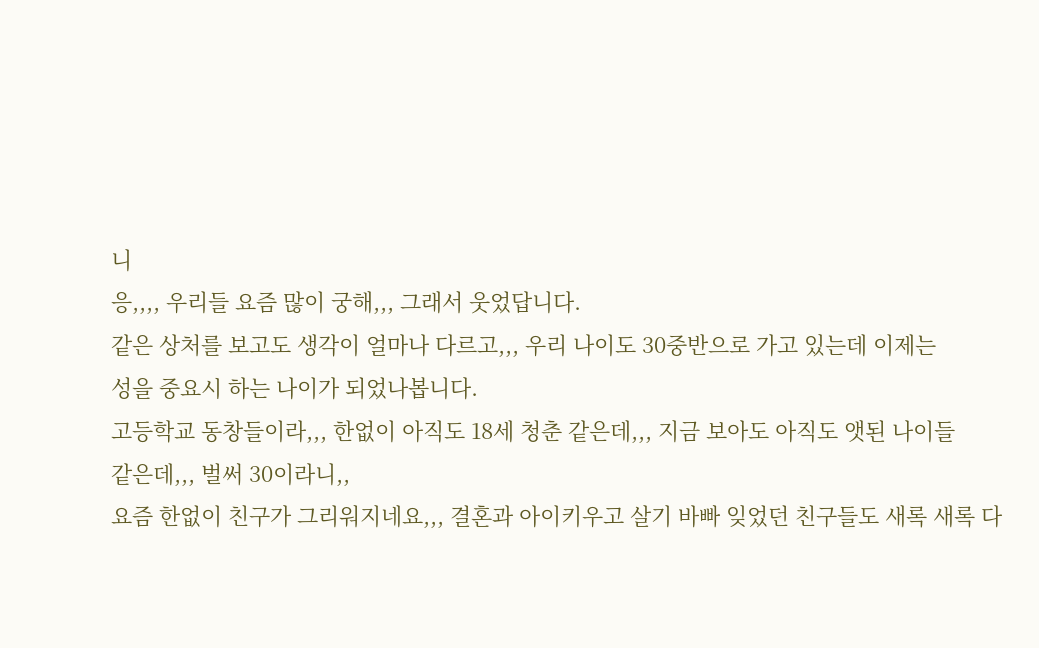니
응,,,, 우리들 요즘 많이 궁해,,, 그래서 웃었답니다.
같은 상처를 보고도 생각이 얼마나 다르고,,, 우리 나이도 30중반으로 가고 있는데 이제는
성을 중요시 하는 나이가 되었나봅니다.
고등학교 동창들이라,,, 한없이 아직도 18세 청춘 같은데,,, 지금 보아도 아직도 앳된 나이들
같은데,,, 벌써 30이라니,,
요즘 한없이 친구가 그리워지네요,,, 결혼과 아이키우고 살기 바빠 잊었던 친구들도 새록 새록 다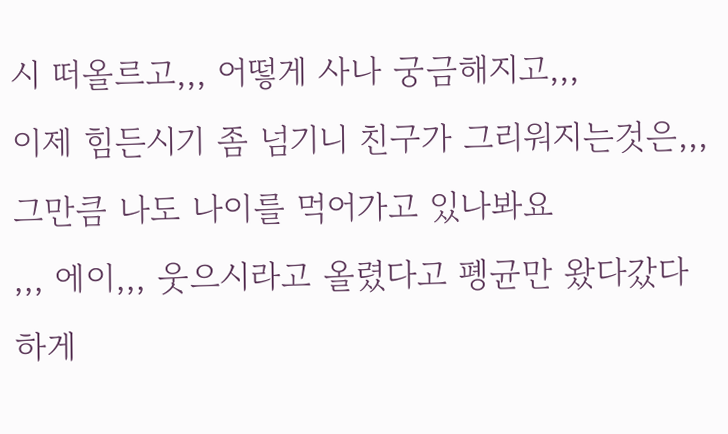시 떠올르고,,, 어떻게 사나 궁금해지고,,,
이제 힘든시기 좀 넘기니 친구가 그리워지는것은,,, 그만큼 나도 나이를 먹어가고 있나봐요
,,, 에이,,, 웃으시라고 올렸다고 폥균만 왔다갔다 하게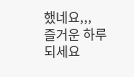했네요,,,
즐거운 하루 되세요